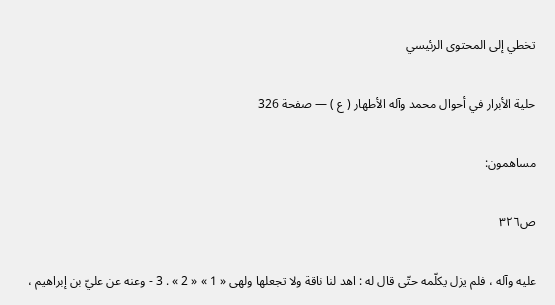تخطي إلى المحتوى الرئيسي

حلية الأبرار في أحوال محمد وآله الأطهار ( ع ) — صفحة 326

مساهمون:

ص٣٢٦

عليه وآله ، فلم يزل يكلّمه حتّى قال له : اهد لنا ناقة ولا تجعلها ولهى « 1 » « 2 » . 3 - وعنه عن عليّ بن إبراهيم ،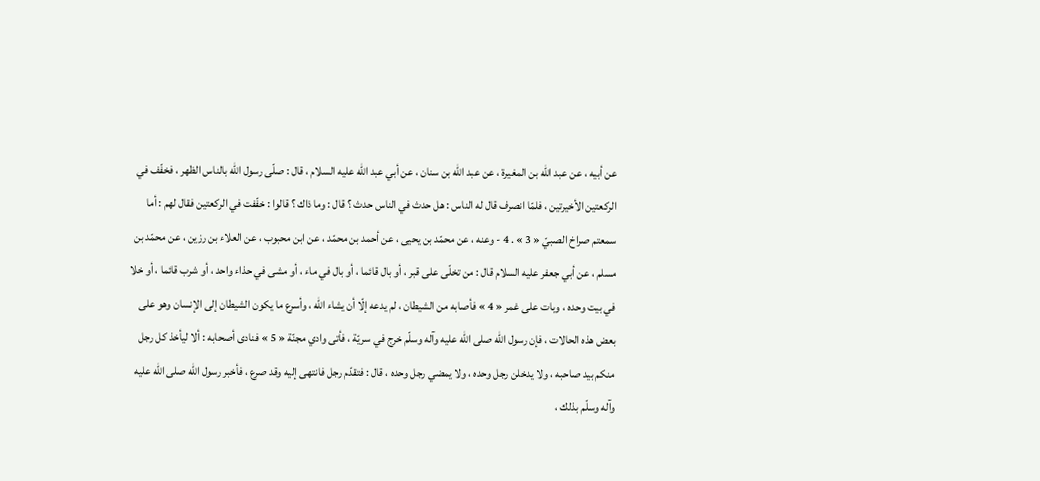عن أبيه ، عن عبد اللّه بن المغيرة ، عن عبد اللّه بن سنان ، عن أبي عبد اللّه عليه السلام ، قال : صلّى رسول اللّه بالناس الظهر ، فخفّف في الركعتين الأخيرتين ، فلمّا انصرف قال له الناس : هل حدث في الناس حدث ؟ قال : وما ذاك ؟ قالوا : خفّفت في الركعتين فقال لهم : أما سمعتم صراخ الصبيّ « 3 » . 4 - وعنه ، عن محمّد بن يحيى ، عن أحمد بن محمّد ، عن ابن محبوب ، عن العلاء بن رزين ، عن محمّد بن مسلم ، عن أبي جعفر عليه السلام قال : من تخلّى على قبر ، أو بال قائما ، أو بال في ماء ، أو مشى في حذاء واحد ، أو شرب قائما ، أو خلا في بيت وحده ، وبات على غمر « 4 » فأصابه من الشيطان ، لم يدعه إلّا أن يشاء اللّه ، وأسرع ما يكون الشيطان إلى الإنسان وهو على بعض هذه الحالات ، فإن رسول اللّه صلى اللّه عليه وآله وسلّم خرج في سريّة ، فأتى وادي مجنّة « 5 » فنادى أصحابه : ألا ليأخذ كل رجل منكم بيد صاحبه ، ولا يدخلن رجل وحده ، ولا يمضي رجل وحده ، قال : فتقدّم رجل فانتهى إليه وقد صرع ، فأخبر رسول اللّه صلى اللّه عليه وآله وسلّم بذلك ،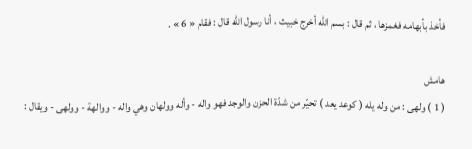فأخذ بأبهامه فغمزها ، ثم قال : بسم اللّه أخرج خبيث ، أنا رسول اللّه قال : فقام « 6 » .

هامش
( 1 ) ولهى : من وله يله ( كوعد يعد ) تحيّر من شدّة الحزن والوجد فهو واله - وأله وولهان وهي واله - ووالهة - وولهى - ويقال :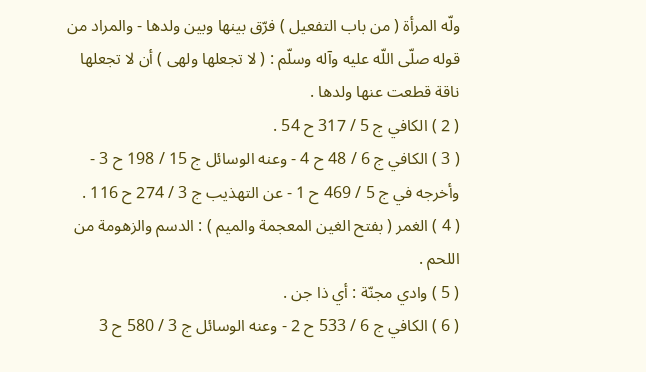ولّه المرأة ( من باب التفعيل ) فرّق بينها وبين ولدها - والمراد من قوله صلّى اللّه عليه وآله وسلّم : ( لا تجعلها ولهى ) أن لا تجعلها ناقة قطعت عنها ولدها .
( 2 ) الكافي ج 5 / 317 ح 54 .
( 3 ) الكافي ج 6 / 48 ح 4 - وعنه الوسائل ج 15 / 198 ح 3 - وأخرجه في ج 5 / 469 ح 1 - عن التهذيب ج 3 / 274 ح 116 .
( 4 ) الغمر ( بفتح الغين المعجمة والميم ) : الدسم والزهومة من اللحم .
( 5 ) وادي مجنّة : أي ذا جن .
( 6 ) الكافي ج 6 / 533 ح 2 - وعنه الوسائل ج 3 / 580 ح 3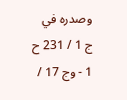وصدره في ج 1 / 231 ح 1 - وج 17 /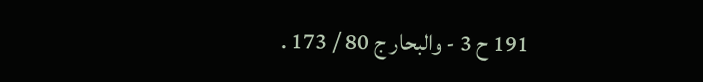191 ح 3 - والبحار ج 80 / 173 .